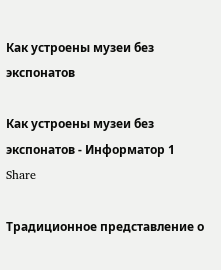Как устроены музеи без экспонатов

Как устроены музеи без экспонатов - Информатор 1
Share

Традиционное представление о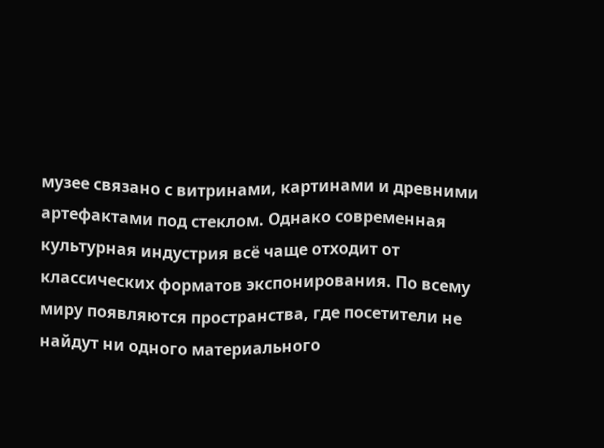музее связано с витринами, картинами и древними артефактами под стеклом. Однако современная культурная индустрия всё чаще отходит от классических форматов экспонирования. По всему миру появляются пространства, где посетители не найдут ни одного материального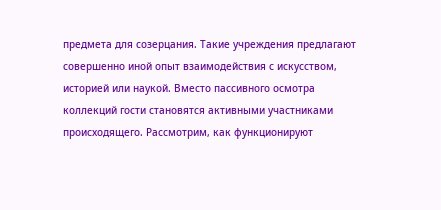предмета для созерцания. Такие учреждения предлагают совершенно иной опыт взаимодействия с искусством, историей или наукой. Вместо пассивного осмотра коллекций гости становятся активными участниками происходящего. Рассмотрим, как функционируют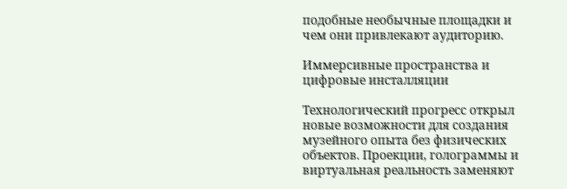подобные необычные площадки и чем они привлекают аудиторию.

Иммерсивные пространства и цифровые инсталляции

Технологический прогресс открыл новые возможности для создания музейного опыта без физических объектов. Проекции, голограммы и виртуальная реальность заменяют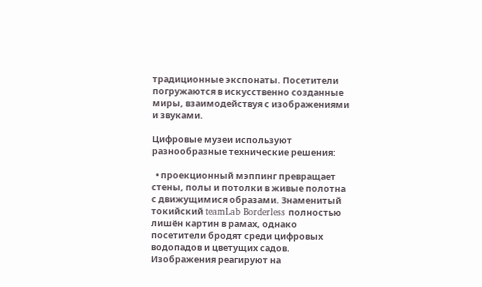традиционные экспонаты. Посетители погружаются в искусственно созданные миры, взаимодействуя с изображениями и звуками.

Цифровые музеи используют разнообразные технические решения:

  • проекционный мэппинг превращает стены, полы и потолки в живые полотна с движущимися образами. Знаменитый токийский teamLab Borderless полностью лишён картин в рамах, однако посетители бродят среди цифровых водопадов и цветущих садов. Изображения реагируют на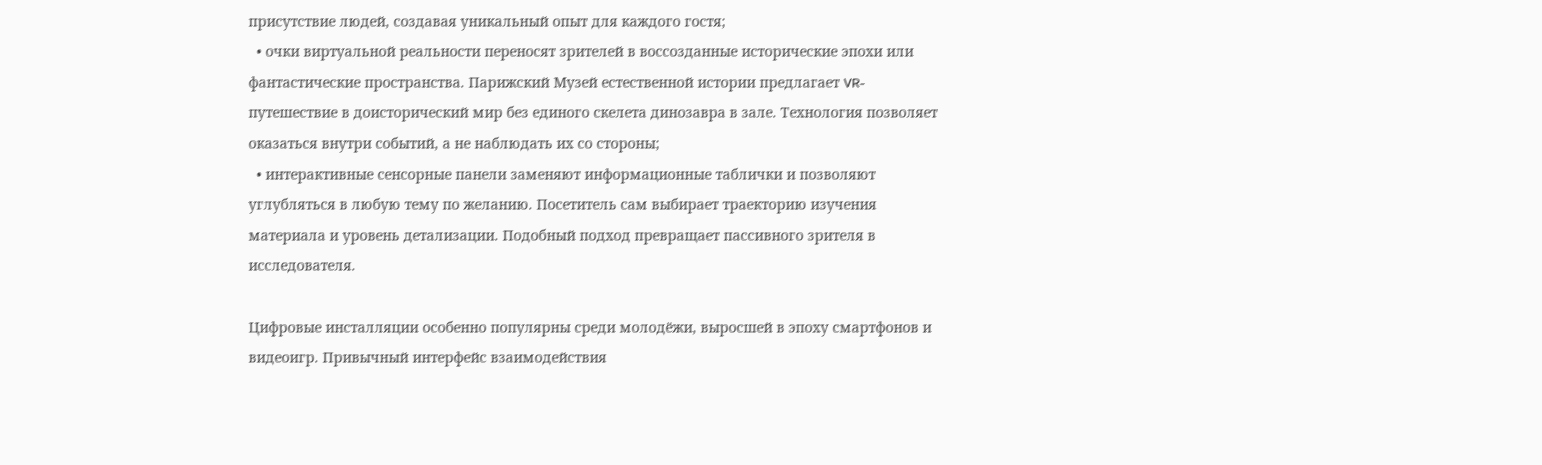присутствие людей, создавая уникальный опыт для каждого гостя;
  • очки виртуальной реальности переносят зрителей в воссозданные исторические эпохи или фантастические пространства. Парижский Музей естественной истории предлагает VR-путешествие в доисторический мир без единого скелета динозавра в зале. Технология позволяет оказаться внутри событий, а не наблюдать их со стороны;
  • интерактивные сенсорные панели заменяют информационные таблички и позволяют углубляться в любую тему по желанию. Посетитель сам выбирает траекторию изучения материала и уровень детализации. Подобный подход превращает пассивного зрителя в исследователя.

Цифровые инсталляции особенно популярны среди молодёжи, выросшей в эпоху смартфонов и видеоигр. Привычный интерфейс взаимодействия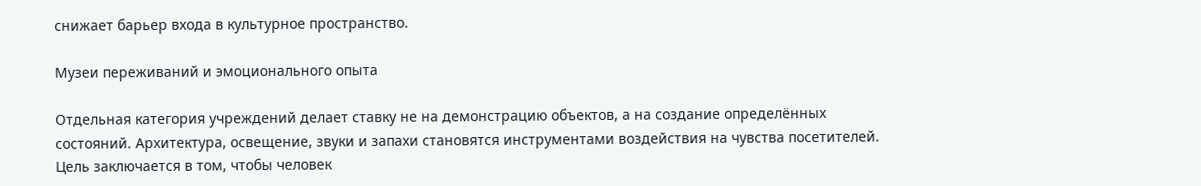снижает барьер входа в культурное пространство.

Музеи переживаний и эмоционального опыта

Отдельная категория учреждений делает ставку не на демонстрацию объектов, а на создание определённых состояний. Архитектура, освещение, звуки и запахи становятся инструментами воздействия на чувства посетителей. Цель заключается в том, чтобы человек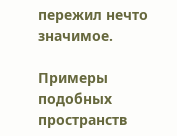пережил нечто значимое.

Примеры подобных пространств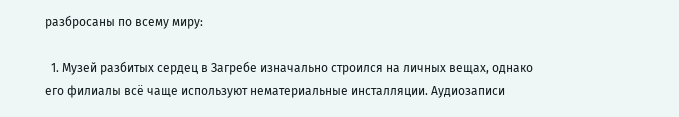разбросаны по всему миру:

  1. Музей разбитых сердец в Загребе изначально строился на личных вещах, однако его филиалы всё чаще используют нематериальные инсталляции. Аудиозаписи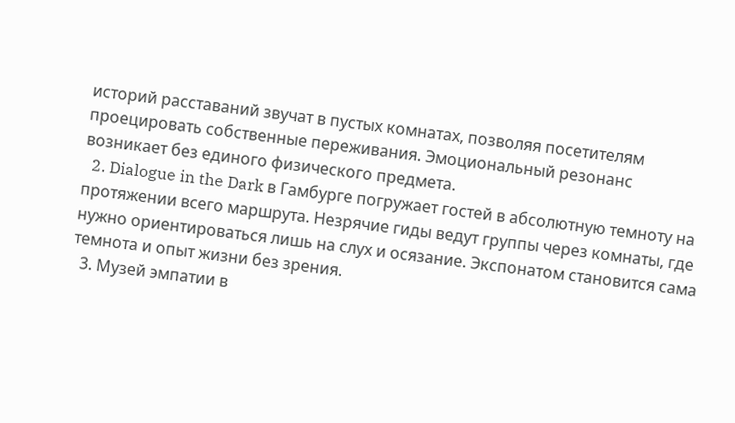историй расставаний звучат в пустых комнатах, позволяя посетителям проецировать собственные переживания. Эмоциональный резонанс возникает без единого физического предмета.
  2. Dialogue in the Dark в Гамбурге погружает гостей в абсолютную темноту на протяжении всего маршрута. Незрячие гиды ведут группы через комнаты, где нужно ориентироваться лишь на слух и осязание. Экспонатом становится сама темнота и опыт жизни без зрения.
  3. Музей эмпатии в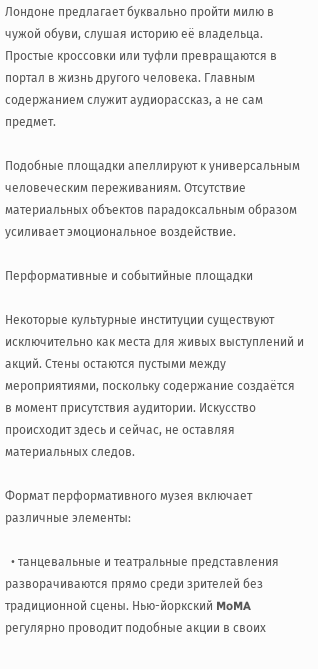Лондоне предлагает буквально пройти милю в чужой обуви, слушая историю её владельца. Простые кроссовки или туфли превращаются в портал в жизнь другого человека. Главным содержанием служит аудиорассказ, а не сам предмет.

Подобные площадки апеллируют к универсальным человеческим переживаниям. Отсутствие материальных объектов парадоксальным образом усиливает эмоциональное воздействие.

Перформативные и событийные площадки

Некоторые культурные институции существуют исключительно как места для живых выступлений и акций. Стены остаются пустыми между мероприятиями, поскольку содержание создаётся в момент присутствия аудитории. Искусство происходит здесь и сейчас, не оставляя материальных следов.

Формат перформативного музея включает различные элементы:

  • танцевальные и театральные представления разворачиваются прямо среди зрителей без традиционной сцены. Нью-йоркский MoMA регулярно проводит подобные акции в своих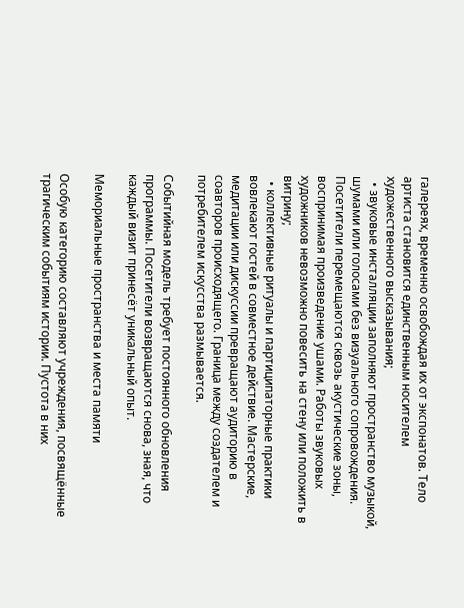галереях, временно освобождая их от экспонатов. Тело артиста становится единственным носителем художественного высказывания;
  • звуковые инсталляции заполняют пространство музыкой, шумами или голосами без визуального сопровождения. Посетители перемещаются сквозь акустические зоны, воспринимая произведение ушами. Работы звуковых художников невозможно повесить на стену или положить в витрину;
  • коллективные ритуалы и партиципаторные практики вовлекают гостей в совместное действие. Мастерские, медитации или дискуссии превращают аудиторию в соавторов происходящего. Граница между создателем и потребителем искусства размывается.

Событийная модель требует постоянного обновления программы. Посетители возвращаются снова, зная, что каждый визит принесёт уникальный опыт.

Мемориальные пространства и места памяти

Особую категорию составляют учреждения, посвящённые трагическим событиям истории. Пустота в них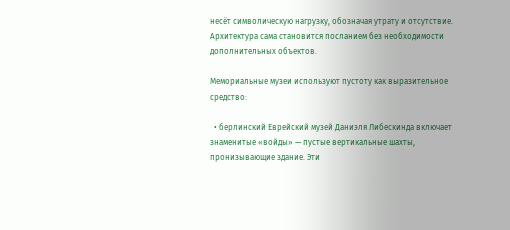несёт символическую нагрузку, обозначая утрату и отсутствие. Архитектура сама становится посланием без необходимости дополнительных объектов.

Мемориальные музеи используют пустоту как выразительное средство:

  • берлинский Еврейский музей Даниэля Либескинда включает знаменитые «войды» — пустые вертикальные шахты, пронизывающие здание. Эти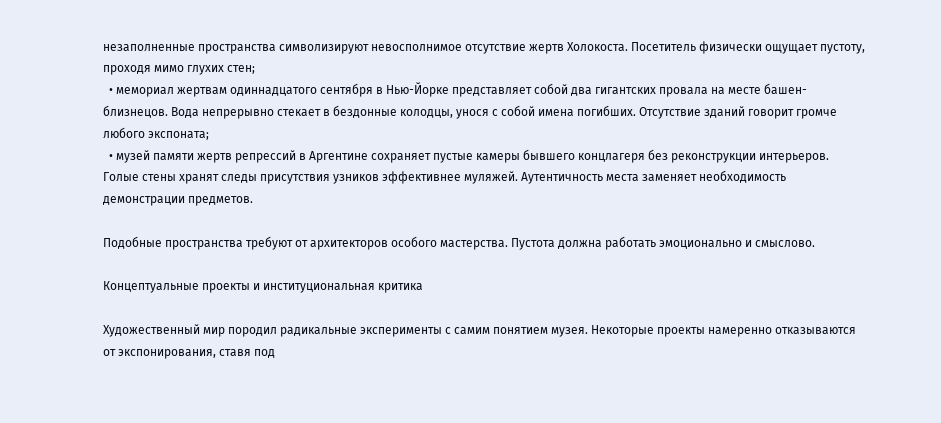незаполненные пространства символизируют невосполнимое отсутствие жертв Холокоста. Посетитель физически ощущает пустоту, проходя мимо глухих стен;
  • мемориал жертвам одиннадцатого сентября в Нью-Йорке представляет собой два гигантских провала на месте башен-близнецов. Вода непрерывно стекает в бездонные колодцы, унося с собой имена погибших. Отсутствие зданий говорит громче любого экспоната;
  • музей памяти жертв репрессий в Аргентине сохраняет пустые камеры бывшего концлагеря без реконструкции интерьеров. Голые стены хранят следы присутствия узников эффективнее муляжей. Аутентичность места заменяет необходимость демонстрации предметов.

Подобные пространства требуют от архитекторов особого мастерства. Пустота должна работать эмоционально и смыслово.

Концептуальные проекты и институциональная критика

Художественный мир породил радикальные эксперименты с самим понятием музея. Некоторые проекты намеренно отказываются от экспонирования, ставя под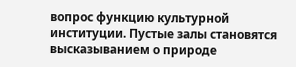вопрос функцию культурной институции. Пустые залы становятся высказыванием о природе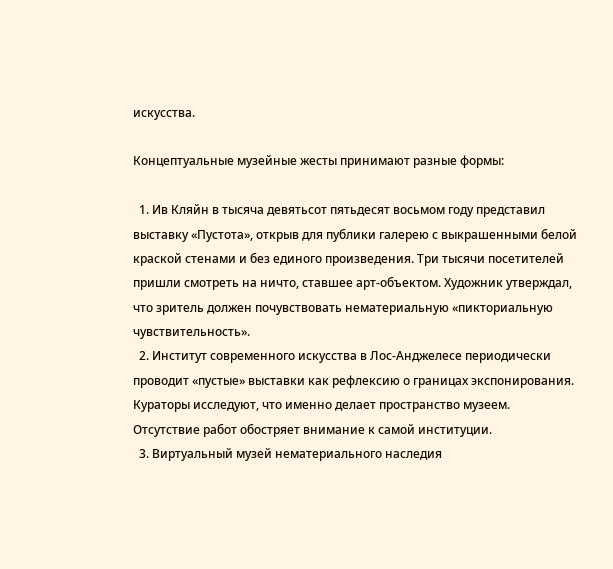искусства.

Концептуальные музейные жесты принимают разные формы:

  1. Ив Кляйн в тысяча девятьсот пятьдесят восьмом году представил выставку «Пустота», открыв для публики галерею с выкрашенными белой краской стенами и без единого произведения. Три тысячи посетителей пришли смотреть на ничто, ставшее арт-объектом. Художник утверждал, что зритель должен почувствовать нематериальную «пикториальную чувствительность».
  2. Институт современного искусства в Лос-Анджелесе периодически проводит «пустые» выставки как рефлексию о границах экспонирования. Кураторы исследуют, что именно делает пространство музеем. Отсутствие работ обостряет внимание к самой институции.
  3. Виртуальный музей нематериального наследия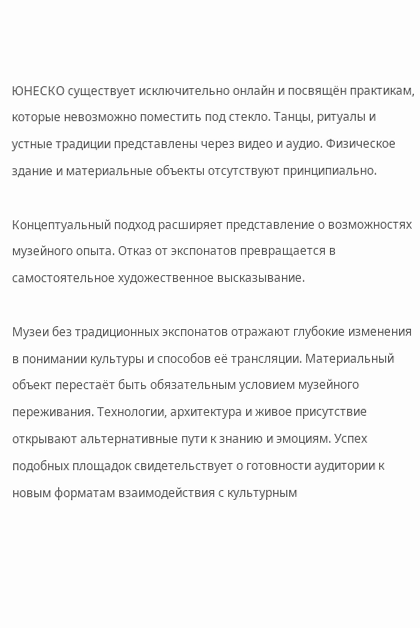ЮНЕСКО существует исключительно онлайн и посвящён практикам, которые невозможно поместить под стекло. Танцы, ритуалы и устные традиции представлены через видео и аудио. Физическое здание и материальные объекты отсутствуют принципиально.

Концептуальный подход расширяет представление о возможностях музейного опыта. Отказ от экспонатов превращается в самостоятельное художественное высказывание.

Музеи без традиционных экспонатов отражают глубокие изменения в понимании культуры и способов её трансляции. Материальный объект перестаёт быть обязательным условием музейного переживания. Технологии, архитектура и живое присутствие открывают альтернативные пути к знанию и эмоциям. Успех подобных площадок свидетельствует о готовности аудитории к новым форматам взаимодействия с культурным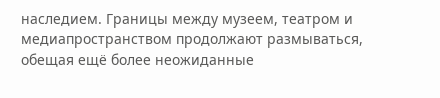наследием. Границы между музеем, театром и медиапространством продолжают размываться, обещая ещё более неожиданные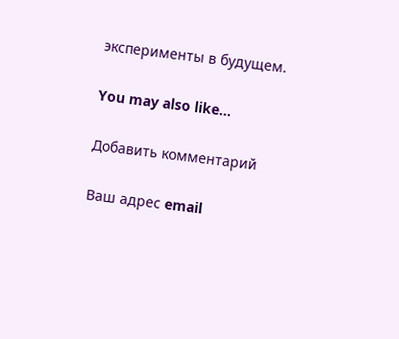эксперименты в будущем.

You may also like...

Добавить комментарий

Ваш адрес email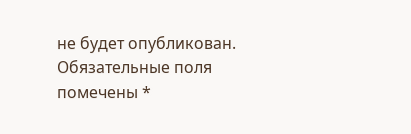не будет опубликован. Обязательные поля помечены *